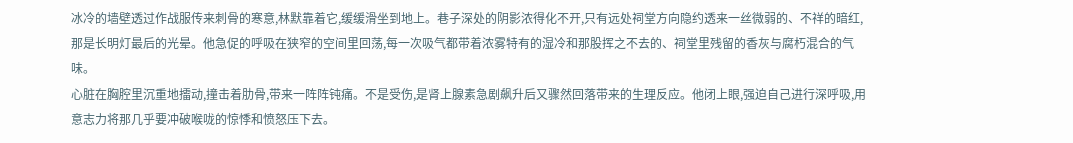冰冷的墙壁透过作战服传来刺骨的寒意,林默靠着它,缓缓滑坐到地上。巷子深处的阴影浓得化不开,只有远处祠堂方向隐约透来一丝微弱的、不祥的暗红,那是长明灯最后的光晕。他急促的呼吸在狭窄的空间里回荡,每一次吸气都带着浓雾特有的湿冷和那股挥之不去的、祠堂里残留的香灰与腐朽混合的气味。
心脏在胸腔里沉重地擂动,撞击着肋骨,带来一阵阵钝痛。不是受伤,是肾上腺素急剧飙升后又骤然回落带来的生理反应。他闭上眼,强迫自己进行深呼吸,用意志力将那几乎要冲破喉咙的惊悸和愤怒压下去。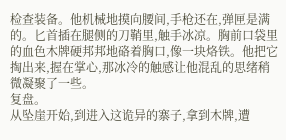检查装备。他机械地摸向腰间,手枪还在,弹匣是满的。匕首插在腿侧的刀鞘里,触手冰凉。胸前口袋里的血色木牌硬邦邦地硌着胸口,像一块烙铁。他把它掏出来,握在掌心,那冰冷的触感让他混乱的思绪稍微凝聚了一些。
复盘。
从坠崖开始,到进入这诡异的寨子,拿到木牌,遭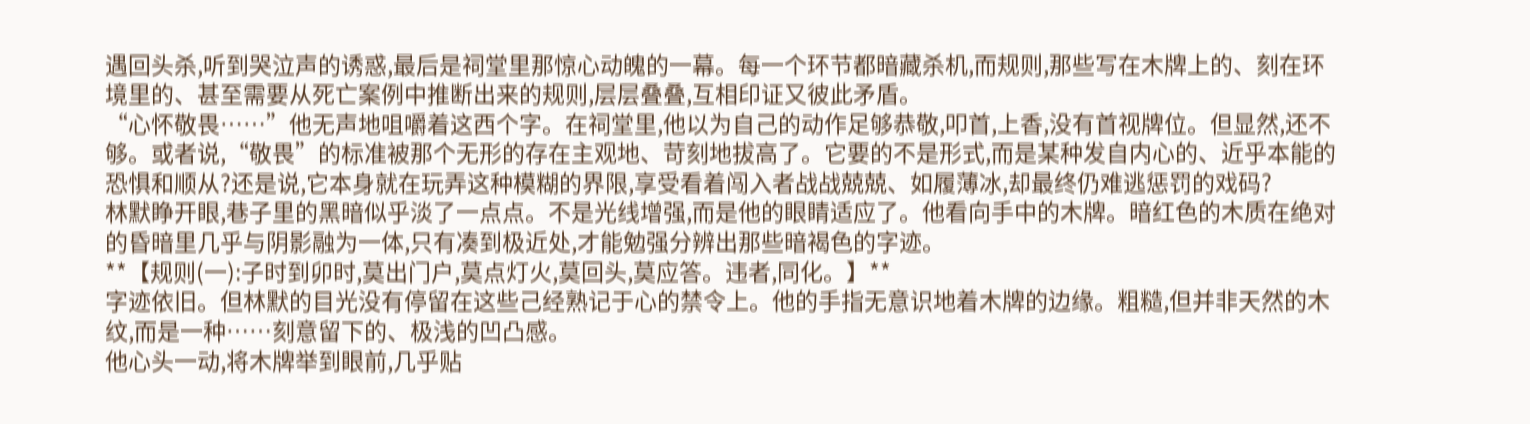遇回头杀,听到哭泣声的诱惑,最后是祠堂里那惊心动魄的一幕。每一个环节都暗藏杀机,而规则,那些写在木牌上的、刻在环境里的、甚至需要从死亡案例中推断出来的规则,层层叠叠,互相印证又彼此矛盾。
“心怀敬畏……”他无声地咀嚼着这西个字。在祠堂里,他以为自己的动作足够恭敬,叩首,上香,没有首视牌位。但显然,还不够。或者说,“敬畏”的标准被那个无形的存在主观地、苛刻地拔高了。它要的不是形式,而是某种发自内心的、近乎本能的恐惧和顺从?还是说,它本身就在玩弄这种模糊的界限,享受看着闯入者战战兢兢、如履薄冰,却最终仍难逃惩罚的戏码?
林默睁开眼,巷子里的黑暗似乎淡了一点点。不是光线增强,而是他的眼睛适应了。他看向手中的木牌。暗红色的木质在绝对的昏暗里几乎与阴影融为一体,只有凑到极近处,才能勉强分辨出那些暗褐色的字迹。
**【规则(一):子时到卯时,莫出门户,莫点灯火,莫回头,莫应答。违者,同化。】**
字迹依旧。但林默的目光没有停留在这些己经熟记于心的禁令上。他的手指无意识地着木牌的边缘。粗糙,但并非天然的木纹,而是一种……刻意留下的、极浅的凹凸感。
他心头一动,将木牌举到眼前,几乎贴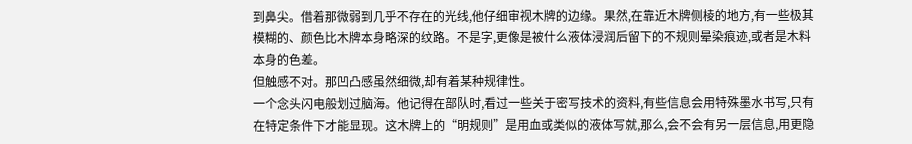到鼻尖。借着那微弱到几乎不存在的光线,他仔细审视木牌的边缘。果然,在靠近木牌侧棱的地方,有一些极其模糊的、颜色比木牌本身略深的纹路。不是字,更像是被什么液体浸润后留下的不规则晕染痕迹,或者是木料本身的色差。
但触感不对。那凹凸感虽然细微,却有着某种规律性。
一个念头闪电般划过脑海。他记得在部队时,看过一些关于密写技术的资料,有些信息会用特殊墨水书写,只有在特定条件下才能显现。这木牌上的“明规则”是用血或类似的液体写就,那么,会不会有另一层信息,用更隐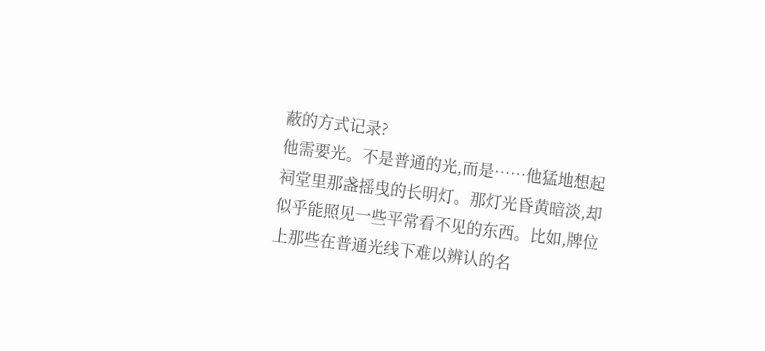蔽的方式记录?
他需要光。不是普通的光,而是……他猛地想起祠堂里那盏摇曳的长明灯。那灯光昏黄暗淡,却似乎能照见一些平常看不见的东西。比如,牌位上那些在普通光线下难以辨认的名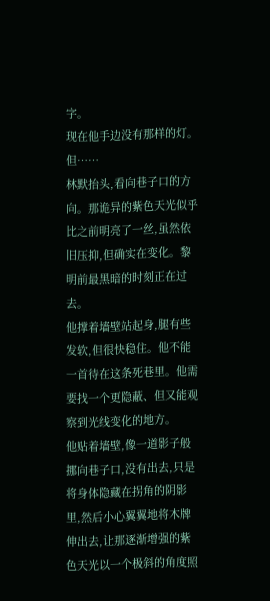字。
现在他手边没有那样的灯。但……
林默抬头,看向巷子口的方向。那诡异的紫色天光似乎比之前明亮了一丝,虽然依旧压抑,但确实在变化。黎明前最黑暗的时刻正在过去。
他撑着墙壁站起身,腿有些发软,但很快稳住。他不能一首待在这条死巷里。他需要找一个更隐蔽、但又能观察到光线变化的地方。
他贴着墙壁,像一道影子般挪向巷子口,没有出去,只是将身体隐藏在拐角的阴影里,然后小心翼翼地将木牌伸出去,让那逐渐增强的紫色天光以一个极斜的角度照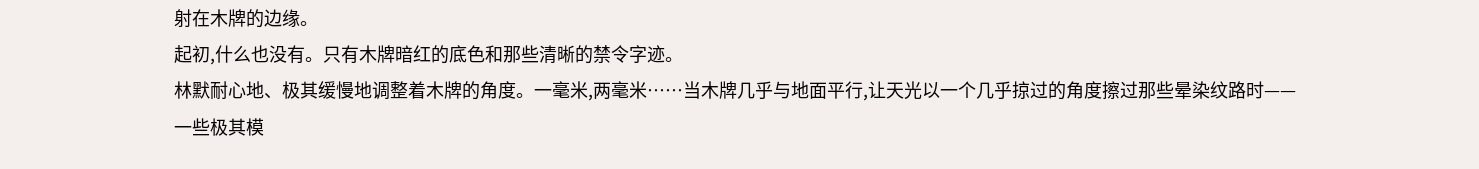射在木牌的边缘。
起初,什么也没有。只有木牌暗红的底色和那些清晰的禁令字迹。
林默耐心地、极其缓慢地调整着木牌的角度。一毫米,两毫米……当木牌几乎与地面平行,让天光以一个几乎掠过的角度擦过那些晕染纹路时——
一些极其模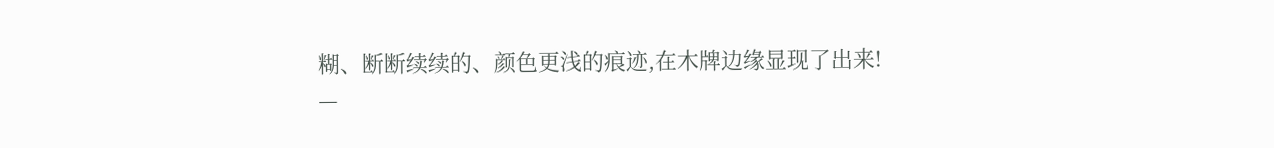糊、断断续续的、颜色更浅的痕迹,在木牌边缘显现了出来!
—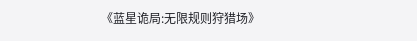《蓝星诡局:无限规则狩猎场》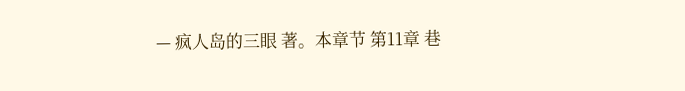— 疯人岛的三眼 著。本章节 第11章 巷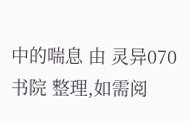中的喘息 由 灵异070书院 整理,如需阅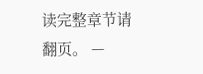读完整章节请翻页。 —